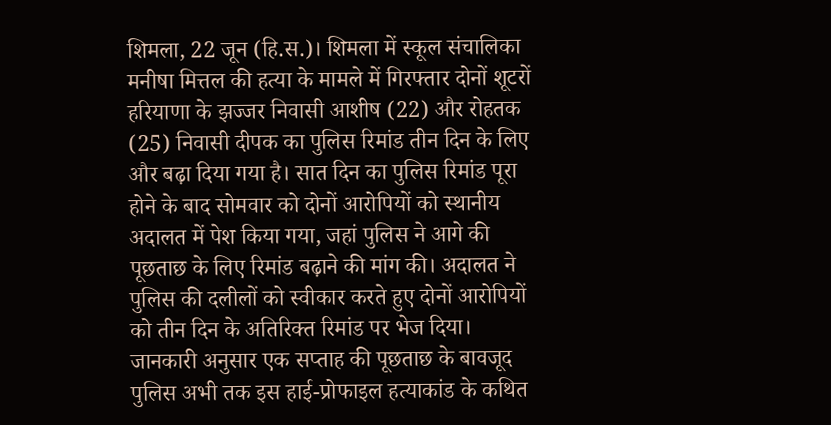शिमला, 22 जून (हि.स.)। शिमला में स्कूल संचालिका मनीषा मित्तल की हत्या के मामले में गिरफ्तार दोनों शूटरों हरियाणा के झज्जर निवासी आशीष (22) और रोहतक (25) निवासी दीपक का पुलिस रिमांड तीन दिन के लिए और बढ़ा दिया गया है। सात दिन का पुलिस रिमांड पूरा होने के बाद सोमवार को दोनों आरोपियों को स्थानीय अदालत में पेश किया गया, जहां पुलिस ने आगे की पूछताछ के लिए रिमांड बढ़ाने की मांग की। अदालत ने पुलिस की दलीलों को स्वीकार करते हुए दोनों आरोपियों को तीन दिन के अतिरिक्त रिमांड पर भेज दिया।
जानकारी अनुसार एक सप्ताह की पूछताछ के बावजूद पुलिस अभी तक इस हाई-प्रोफाइल हत्याकांड के कथित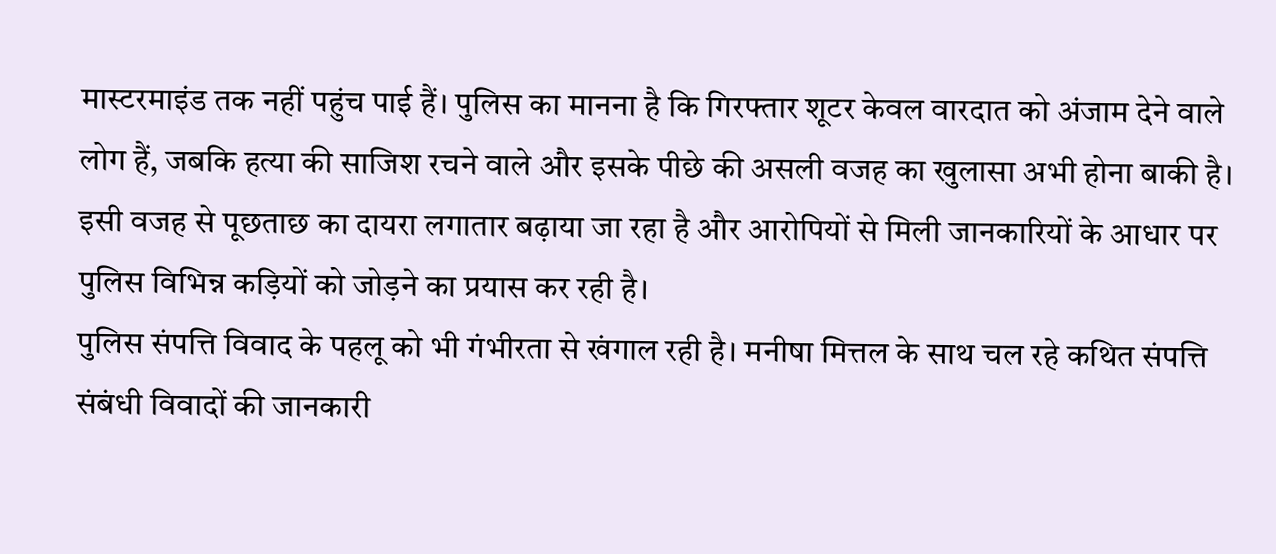मास्टरमाइंड तक नहीं पहुंच पाई हैं। पुलिस का मानना है कि गिरफ्तार शूटर केवल वारदात को अंजाम देने वाले लोग हैं, जबकि हत्या की साजिश रचने वाले और इसके पीछे की असली वजह का खुलासा अभी होना बाकी है। इसी वजह से पूछताछ का दायरा लगातार बढ़ाया जा रहा है और आरोपियों से मिली जानकारियों के आधार पर पुलिस विभिन्न कड़ियों को जोड़ने का प्रयास कर रही है।
पुलिस संपत्ति विवाद के पहलू को भी गंभीरता से खंगाल रही है। मनीषा मित्तल के साथ चल रहे कथित संपत्ति संबंधी विवादों की जानकारी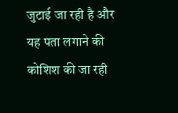जुटाई जा रही है और यह पता लगाने की कोशिश की जा रही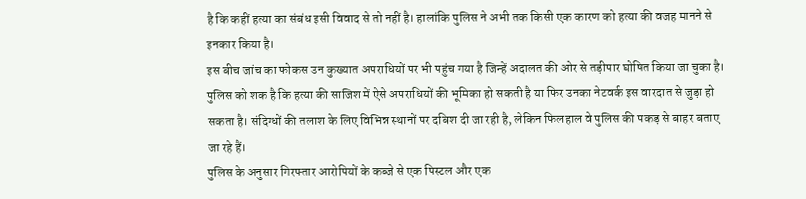है कि कहीं हत्या का संबंध इसी विवाद से तो नहीं है। हालांकि पुलिस ने अभी तक किसी एक कारण को हत्या की वजह मानने से इनकार किया है।
इस बीच जांच का फोकस उन कुख्यात अपराधियों पर भी पहुंच गया है जिन्हें अदालत की ओर से तड़ीपार घोषित किया जा चुका है। पुलिस को शक है कि हत्या की साजिश में ऐसे अपराधियों की भूमिका हो सकती है या फिर उनका नेटवर्क इस वारदात से जुड़ा हो सकता है। संदिग्धों की तलाश के लिए विभिन्न स्थानों पर दबिश दी जा रही है, लेकिन फिलहाल वे पुलिस की पकड़ से बाहर बताए जा रहे हैं।
पुलिस के अनुसार गिरफ्तार आरोपियों के कब्जे से एक पिस्टल और एक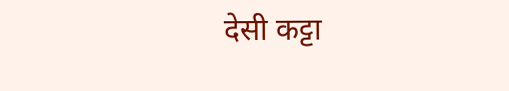देसी कट्टा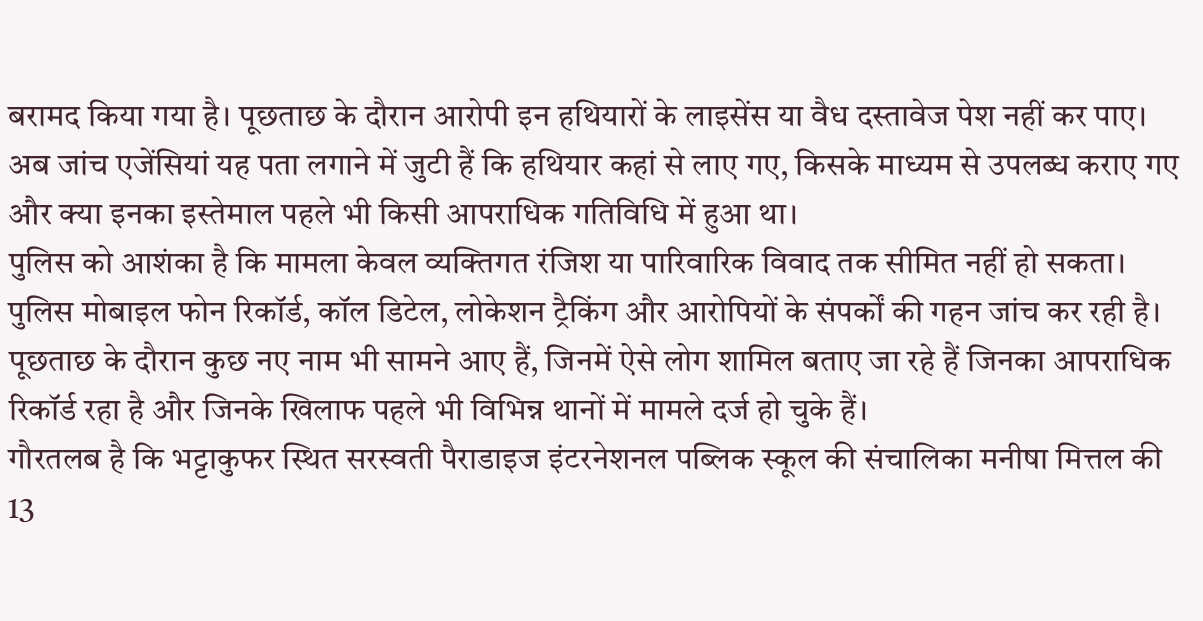बरामद किया गया है। पूछताछ के दौरान आरोपी इन हथियारों के लाइसेंस या वैध दस्तावेज पेश नहीं कर पाए। अब जांच एजेंसियां यह पता लगाने में जुटी हैं कि हथियार कहां से लाए गए, किसके माध्यम से उपलब्ध कराए गए और क्या इनका इस्तेमाल पहले भी किसी आपराधिक गतिविधि में हुआ था।
पुलिस को आशंका है कि मामला केवल व्यक्तिगत रंजिश या पारिवारिक विवाद तक सीमित नहीं हो सकता। पुलिस मोबाइल फोन रिकॉर्ड, कॉल डिटेल, लोकेशन ट्रैकिंग और आरोपियों के संपर्कों की गहन जांच कर रही है। पूछताछ के दौरान कुछ नए नाम भी सामने आए हैं, जिनमें ऐसे लोग शामिल बताए जा रहे हैं जिनका आपराधिक रिकॉर्ड रहा है और जिनके खिलाफ पहले भी विभिन्न थानों में मामले दर्ज हो चुके हैं।
गौरतलब है कि भट्टाकुफर स्थित सरस्वती पैराडाइज इंटरनेशनल पब्लिक स्कूल की संचालिका मनीषा मित्तल की 13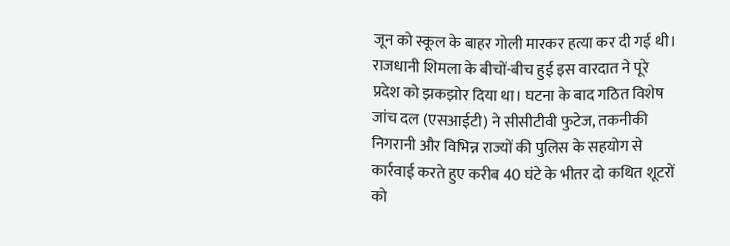जून को स्कूल के बाहर गोली मारकर हत्या कर दी गई थी। राजधानी शिमला के बीचों-बीच हुई इस वारदात ने पूरे प्रदेश को झकझोर दिया था। घटना के बाद गठित विशेष जांच दल (एसआईटी) ने सीसीटीवी फुटेज, तकनीकी निगरानी और विभिन्न राज्यों की पुलिस के सहयोग से कार्रवाई करते हुए करीब 40 घंटे के भीतर दो कथित शूटरों को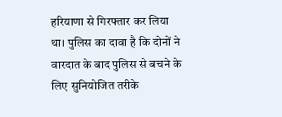हरियाणा से गिरफ्तार कर लिया था। पुलिस का दावा है कि दोनों ने वारदात के बाद पुलिस से बचने के लिए सुनियोजित तरीके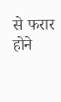से फरार होने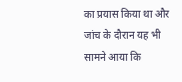का प्रयास किया था और जांच के दौरान यह भी सामने आया कि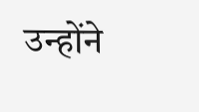उन्होंने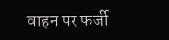वाहन पर फर्जी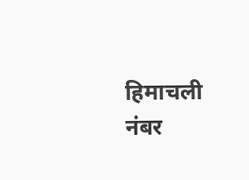हिमाचली नंबर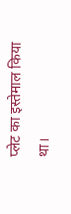प्लेट का इस्तेमाल किया था।